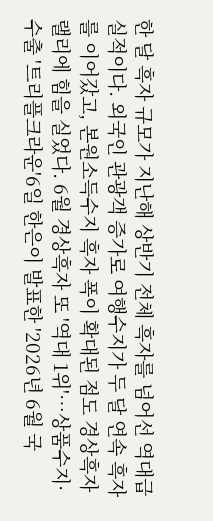한 달 흑자 규모가 지난해 상반기 전체 흑자를 넘어선 역대급 실적이다. 외국인 관광객 증가로 여행수지가 두 달 연속 흑자를 이어갔고, 본원소득수지 흑자 폭이 확대된 점도 경상흑자 랠리에 힘을 실었다. 6월 경상흑자 또 '역대 1위'…상품수지·수출 '트리플크라운'6일 한은이 발표한 '2026년 6월 국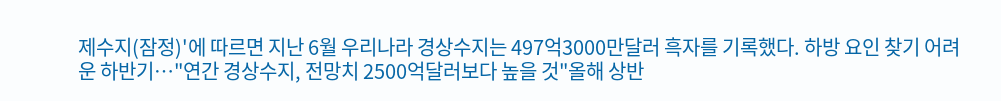제수지(잠정)'에 따르면 지난 6월 우리나라 경상수지는 497억3000만달러 흑자를 기록했다. 하방 요인 찾기 어려운 하반기…"연간 경상수지, 전망치 2500억달러보다 높을 것"올해 상반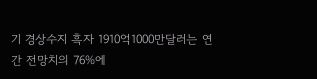기 경상수지 흑자 1910억1000만달러는 연간 전망치의 76%에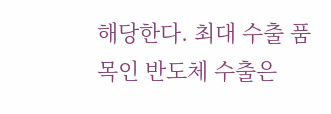해당한다. 최대 수출 품목인 반도체 수출은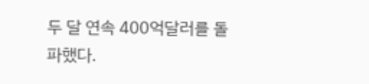두 달 연속 400억달러를 돌파했다.